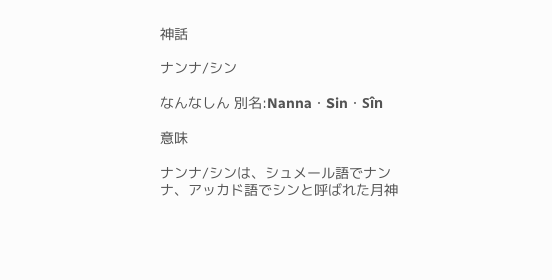神話

ナンナ/シン

なんなしん 別名:Nanna・Sin・Sîn

意味

ナンナ/シンは、シュメール語でナンナ、アッカド語でシンと呼ばれた月神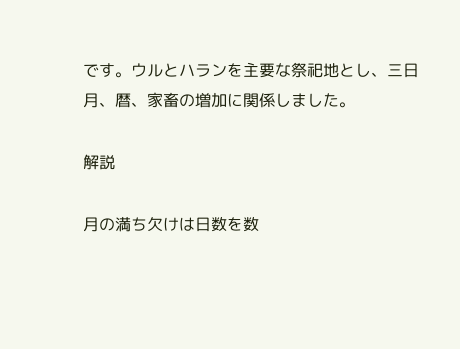です。ウルとハランを主要な祭祀地とし、三日月、暦、家畜の増加に関係しました。

解説

月の満ち欠けは日数を数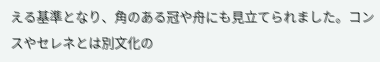える基準となり、角のある冠や舟にも見立てられました。コンスやセレネとは別文化の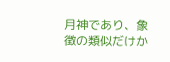月神であり、象徴の類似だけか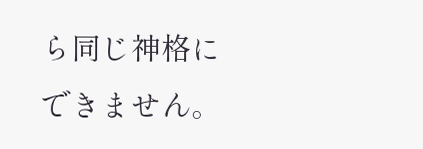ら同じ神格にできません。